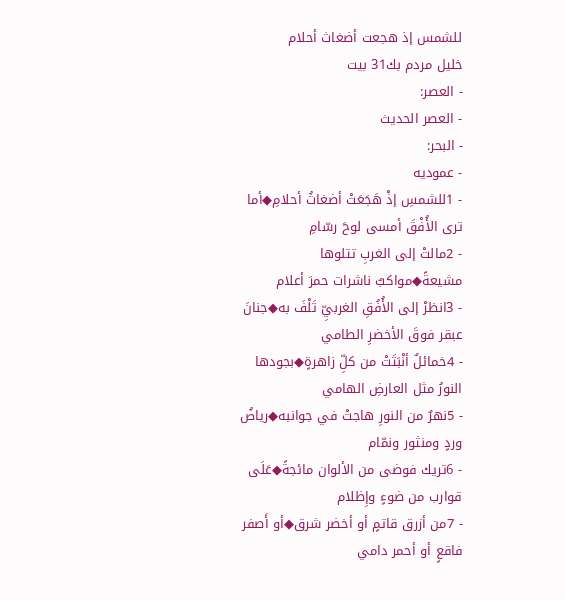للشمس إذ هجعت أضغاث أحلام
خليل مردم بك31 بيت
- العصر:
- العصر الحديث
- البحر:
- عموديه
- 1للشمسِ إذْ هَجَعَتْ أضغاثُ أحلامِ◆أما ترى الأُفْقَ أمسى لوحَ رسّامِ
- 2مالتْ إلى الغربِ تتلوها مشيعةً◆مواكبٌ ناشرات حمرَ أعلام
- 3انظرْ إلى الأُفُقِ الغربيِّ تَلْفَ به◆جنانَ عبقر فوقَ الأخضرِ الطامي
- 4خمائلٌ أنْبَتَتْ من كلِّ زاهرةٍ◆بجودها النورُ مثل العارضِ الهامي
- 5نهرٌ من النورِ هاجتْ في جوانبه◆رياضُ وردٍ ومنثور ونمّام
- 6تريك فوضى من الألوان مائجةً◆عَلَى قوارب من ضوءٍ وإِظلام
- 7من أزرق قاتمٍ أو أخضر شرق◆أو أَصفر فاقعٍ أو أحمر دامي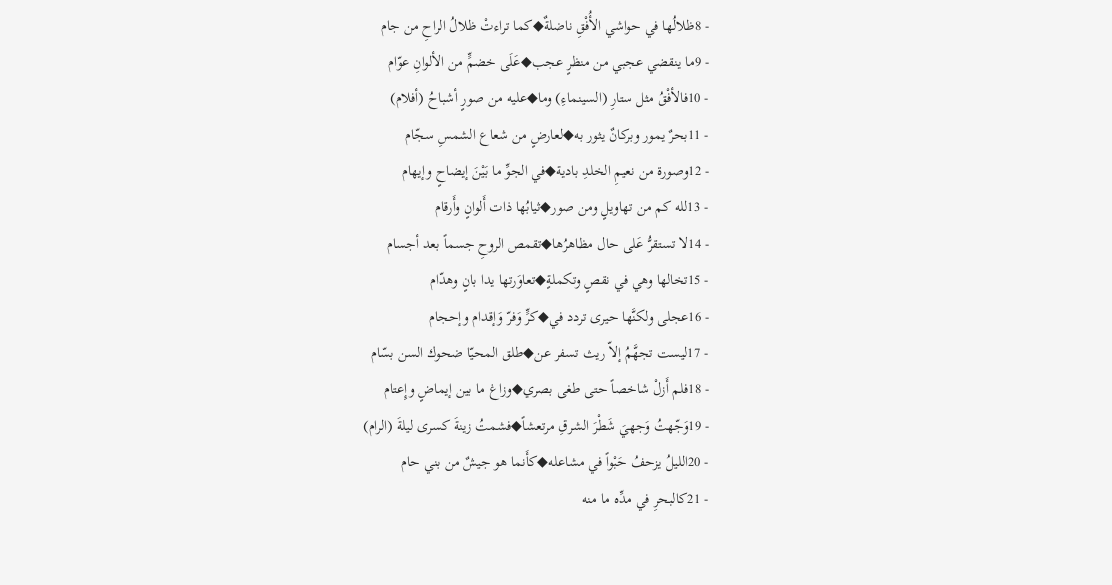- 8ظلالُها في حواشي الأُفْقِ ناضلةٌ◆كما تراءتْ ظلالُ الراحِ من جام
- 9ما ينقضي عجبي من منظرٍ عجب◆عَلَى خضمٍّ من الألوانِ عوّام
- 10فالأفْقُ مثل ستارِ (السينماءِ) وما◆عليه من صورٍ أشباحُ (أفلام)
- 11بحرٌ يمور وبركانٌ يثور به◆لعارضٍ من شعاع الشمسِ سجّام
- 12وصورة من نعيمِ الخلدِ بادية◆في الجوِّ ما بَيْنَ إيضاحٍ وإيهام
- 13لله كم من تهاويلٍ ومن صور◆ثيابُها ذات أَلوانٍ وأَرقام
- 14لا تستقرُّ عَلى حال مظاهرُها◆تقمص الروحِ جسماً بعد أجسام
- 15تخالها وهي في نقصٍ وتكملةٍ◆تعاوَرتها يدا بانٍ وهدّام
- 16عجلى ولكنَّها حيرى تردد في◆كرٍّ وَفرّ وَإقدام وإحجام
- 17ليست تجهَّمُ إلاّ ريث تسفر عن◆طلق المحيّا ضحوك السن بسّام
- 18فلم أَزلْ شاخصاً حتى طغى بصري◆وزاغ ما بين إيماضٍ وإِعتام
- 19وَجّهتُ وَجهيَ شَطْرَ الشرقِ مرتعشاً◆فشمتُ زينةَ كسرى ليلةَ (الرام)
- 20الليلُ يزحفُ حَبْواً في مشاعله◆كأَنما هو جيشٌ من بني حام
- 21كالبحرِ في مدِّه ما منه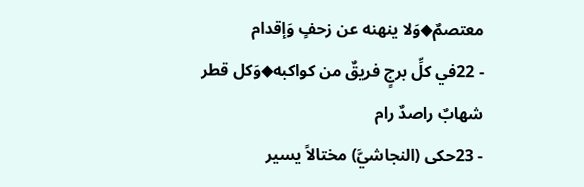معتصمٌ◆وَلا ينهنه عن زحفٍ وَإقدام
- 22في كلِّ برجٍ فريقٌ من كواكبه◆وَكل قطر شهابٌ راصدٌ رام
- 23حكى (النجاشيَّ) مختالاً يسير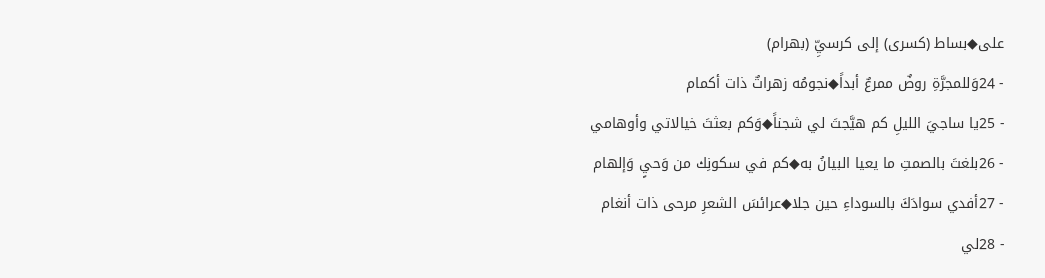على◆بساط (كسرى) إلى كرسيِّ (بهرام)
- 24وَللمجرَّةِ روضٌ ممرعٌ أبداً◆نجومُه زهراتٌ ذات أكمام
- 25يا ساجيَ الليلِ كم هيَّجتَ لي شجناً◆وَكم بعثتَ خيالاتي وأوهامي
- 26بلغتَ بالصمتِ ما يعيا البيانُ به◆كم في سكونِك من وَحيٍ وَإلهام
- 27أفدي سوادَكَ بالسوداءِ حين جلا◆عرائسَ الشعرِ مرحى ذات أنغام
- 28لي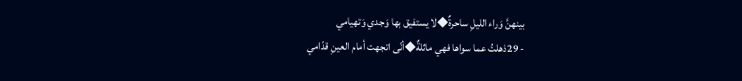بينهنَّ وَراء الليلِ ساحرةٌ◆لا يستفيق بها وَجدي وَتهيامي
- 29ذهلتُ عما سواها فهي ماثلةٌ◆أنّى اتجهت أمام العينِ قدّامي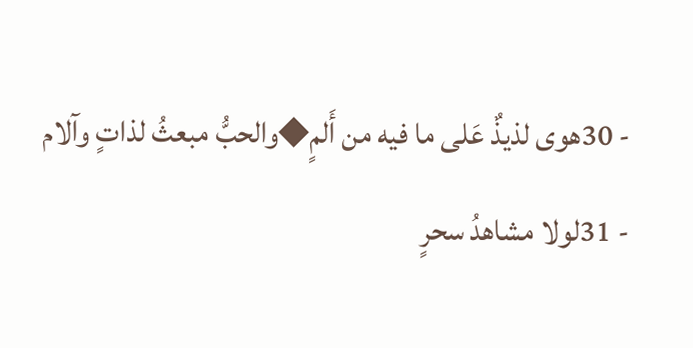- 30هوى لذيذٌ عَلى ما فيه من أَلمٍ◆والحبُّ مبعثُ لذاتٍ وآلام
- 31لولا مشاهدُ سحرٍ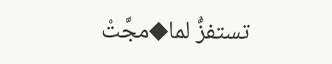تستفزُّ لما◆مجَّتْ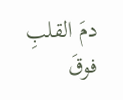دمَ القلبِ فوقَ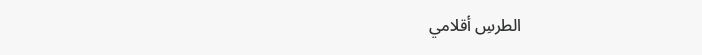الطرسِ أقلامي